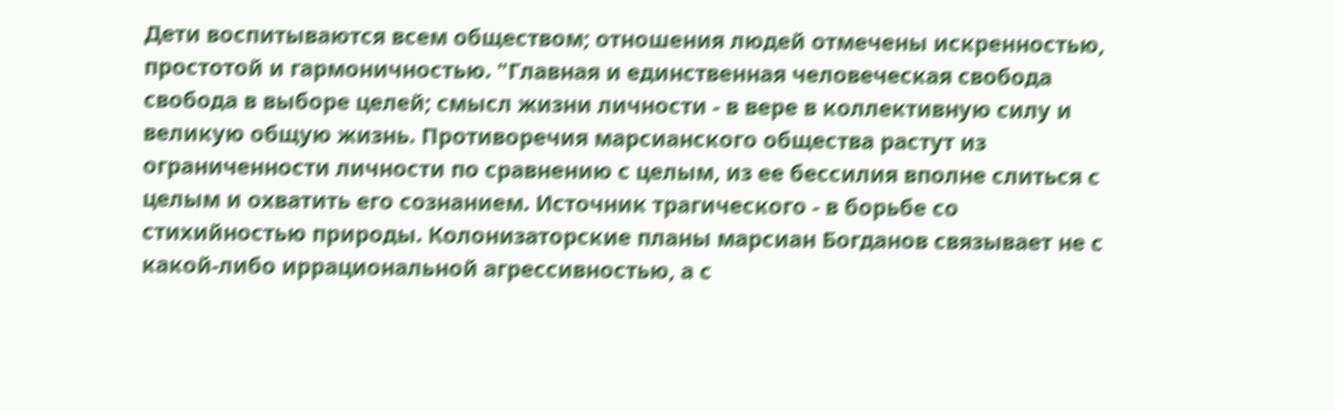Дети воспитываются всем обществом; отношения людей отмечены искренностью, простотой и гармоничностью. "Главная и единственная человеческая свобода свобода в выборе целей; смысл жизни личности - в вере в коллективную силу и великую общую жизнь. Противоречия марсианского общества растут из ограниченности личности по сравнению с целым, из ее бессилия вполне слиться с целым и охватить его сознанием. Источник трагического - в борьбе со стихийностью природы. Колонизаторские планы марсиан Богданов связывает не с какой-либо иррациональной агрессивностью, а с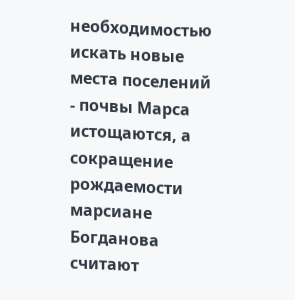необходимостью искать новые места поселений - почвы Марса истощаются, а сокращение рождаемости марсиане Богданова считают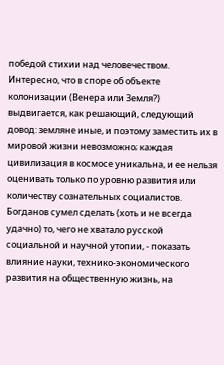победой стихии над человечеством. Интересно, что в споре об объекте колонизации (Венера или Земля?) выдвигается, как решающий, следующий довод: земляне иные, и поэтому заместить их в мировой жизни невозможно; каждая цивилизация в космосе уникальна, и ее нельзя оценивать только по уровню развития или количеству сознательных социалистов. Богданов сумел сделать (хоть и не всегда удачно) то, чего не хватало русской социальной и научной утопии, - показать влияние науки, технико-экономического развития на общественную жизнь, на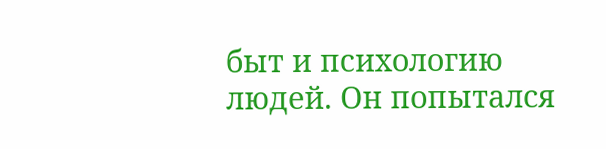быт и психологию людей. Он попытался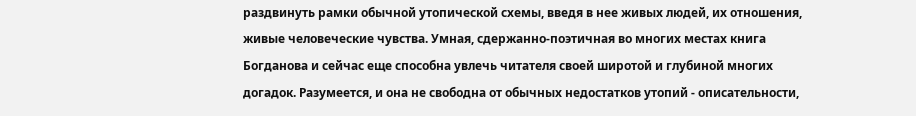раздвинуть рамки обычной утопической схемы, введя в нее живых людей, их отношения, живые человеческие чувства. Умная, сдержанно-поэтичная во многих местах книга Богданова и сейчас еще способна увлечь читателя своей широтой и глубиной многих догадок. Разумеется, и она не свободна от обычных недостатков утопий - описательности,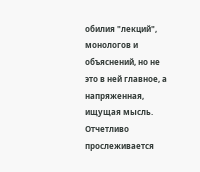обилия "лекций", монологов и объяснений, но не это в ней главное, а напряженная, ищущая мысль. Отчетливо прослеживается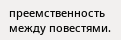преемственность между повестями.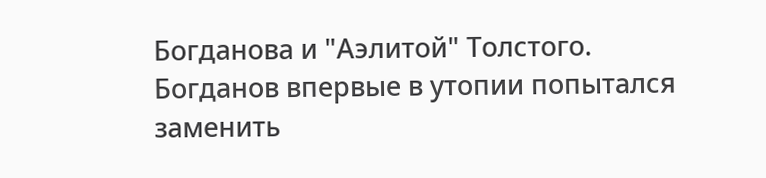Богданова и "Аэлитой" Толстого. Богданов впервые в утопии попытался заменить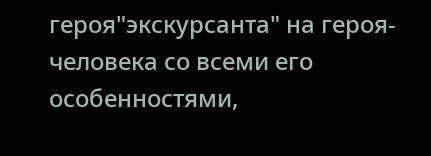героя"экскурсанта" на героя-человека со всеми его особенностями,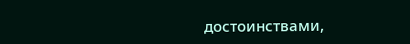достоинствами,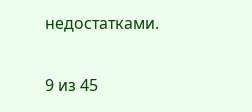недостатками.


9 из 45